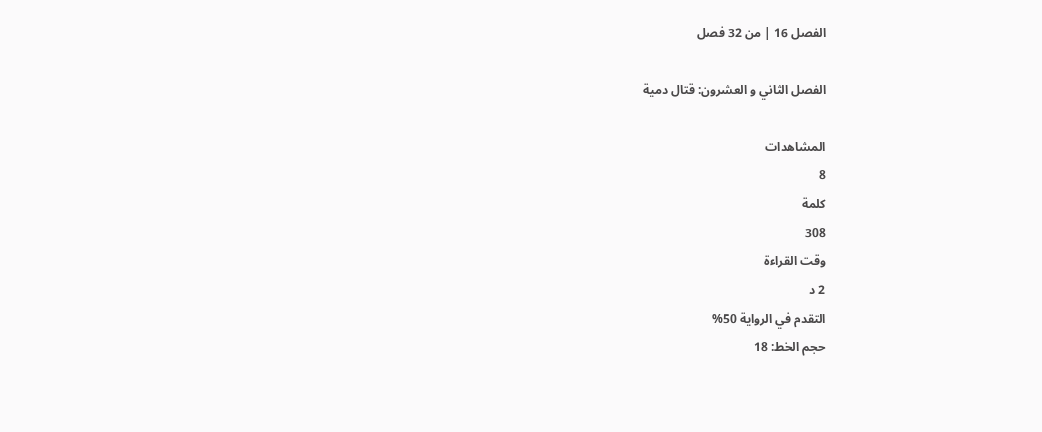الفصل 16 | من 32 فصل

الفصل الثاني و العشرون: قتال دمية

المشاهدات
8
كلمة
308
وقت القراءة
2 د
التقدم في الرواية 50%
حجم الخط: 18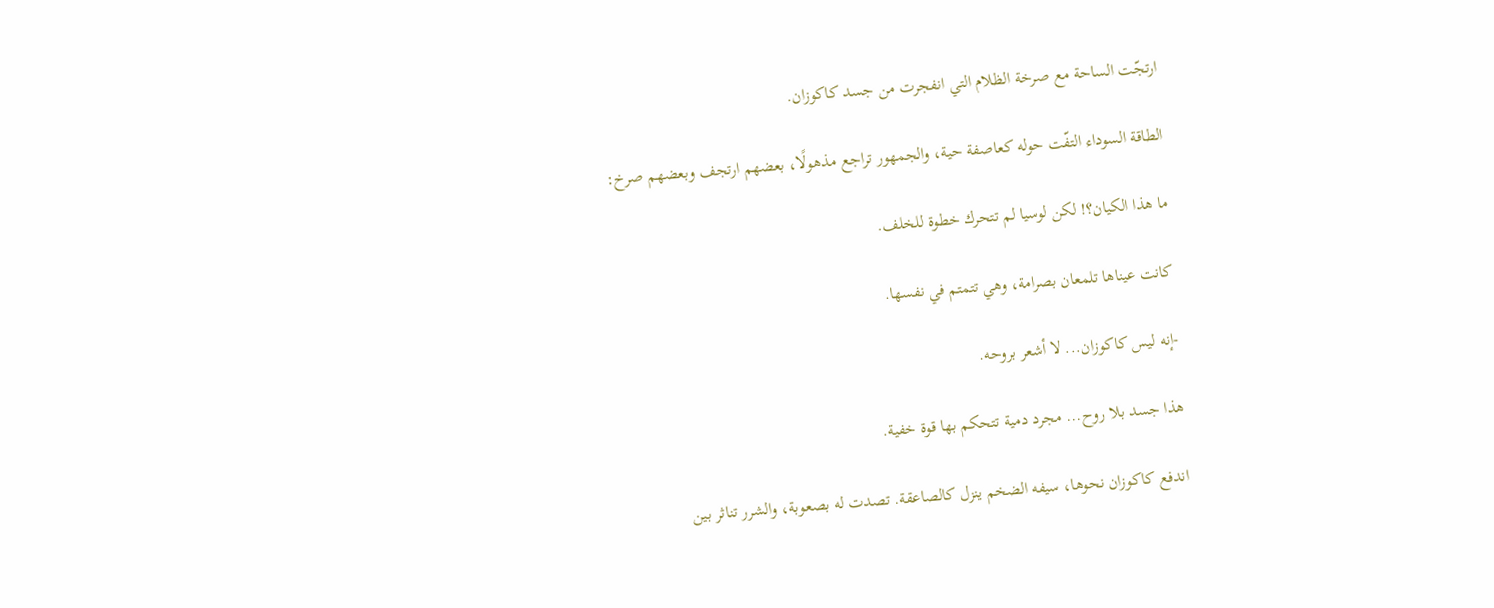ارتجّت الساحة مع صرخة الظلام التي انفجرت من جسد كاكوزان.

الطاقة السوداء التفّت حوله كعاصفة حية، والجمهور تراجع مذهولًا، بعضهم ارتجف وبعضهم صرخ:

ما هذا الكيان؟! لكن لوسيا لم تتحرك خطوة للخلف.

كانت عيناها تلمعان بصرامة، وهي تتمتم في نفسها.

-إنه ليس كاكوزان... لا أشعر بروحه.

هذا جسد بلا روح... مجرد دمية تتحكم بها قوة خفية.

اندفع كاكوزان نحوها، سيفه الضخم ينزل كالصاعقة. تصدت له بصعوبة، والشرر تناثر بين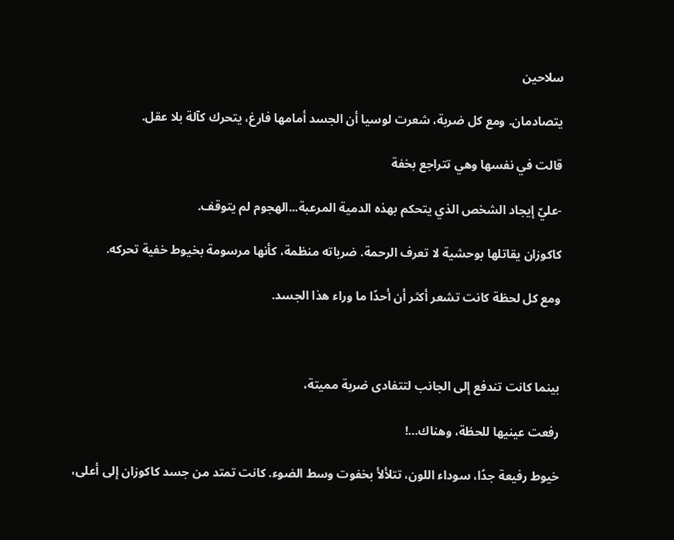سلاحين

يتصادمان. ومع كل ضربة، شعرت لوسيا أن الجسد أمامها فارغ، يتحرك كآلة بلا عقل.

قالت في نفسها وهي تتراجع بخفة

-عليّ إيجاد الشخص الذي يتحكم بهذه الدمية المرعبة...الهجوم لم يتوقف.

كاكوزان يقاتلها بوحشية لا تعرف الرحمة. ضرباته منظمة، كأنها مرسومة بخيوط خفية تحركه.

ومع كل لحظة كانت تشعر أكثر أن أحدًا ما وراء هذا الجسد.



بينما كانت تندفع إلى الجانب لتتفادى ضربة مميتة،

رفعت عينيها للحظة، وهناك…!

خيوط رفيعة جدًا، سوداء اللون، تتلألأ بخفوت وسط الضوء. كانت تمتد من جسد كاكوزان إلى أعلى،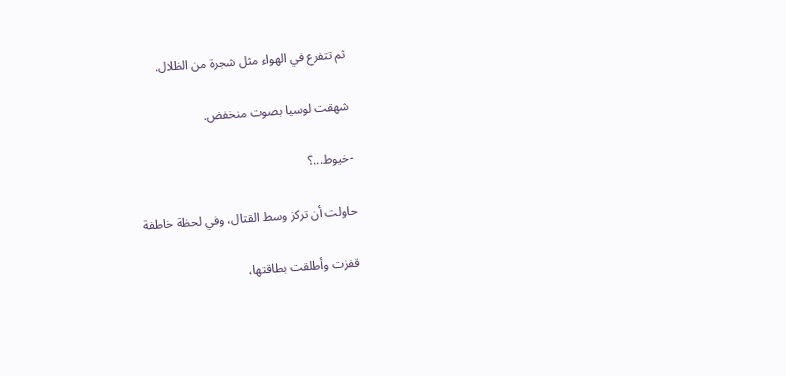ثم تتفرع في الهواء مثل شجرة من الظلال.

شهقت لوسيا بصوت منخفض.

-خيوط...؟

حاولت أن تركز وسط القتال، وفي لحظة خاطفة

قفزت وأطلقت بطاقتها،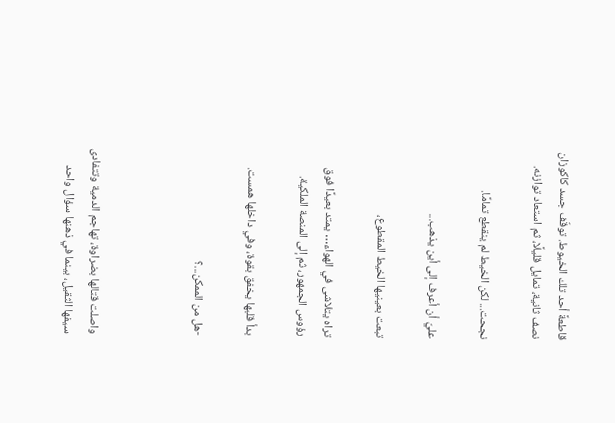قاطعةً أحد تلك الخيوط. توقّف جسد كاكوزان نصف ثانية، تمايل قليلًا، ثم استعاد توازنه.

نجحت... لكن الخيط لم ينقطع تمامًا.

عليّ أن أعرف إلى أين يذهب...

تبعت بعينيها الخيط المقطوع،

تراه يتلاشى في الهواء… يمتد بعيدًا فوق رؤوس الجمهور، ثم إلى المنصة الملكية.

بدأ قلبها يخفق بقوة، وفي داخلها همست.

-هل من الممكن...؟



واصلت قتالها بضراوة، تهاجم الدمية وتتفادى سيفها الثقيل، بينما في ذهنها سؤال واحد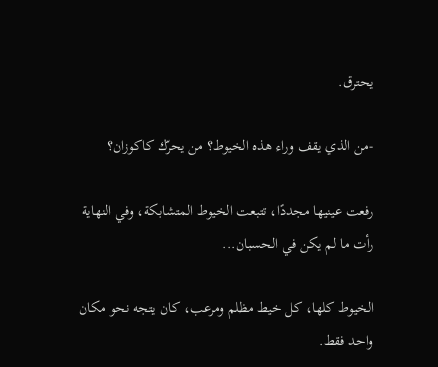يحترق.

-من الذي يقف وراء هذه الخيوط؟ من يحرّك كاكوزان؟

رفعت عينيها مجددًا، تتبعت الخيوط المتشابكة، وفي النهاية رأت ما لم يكن في الحسبان...

الخيوط كلها، كل خيط مظلم ومرعب، كان يتجه نحو مكان واحد فقط.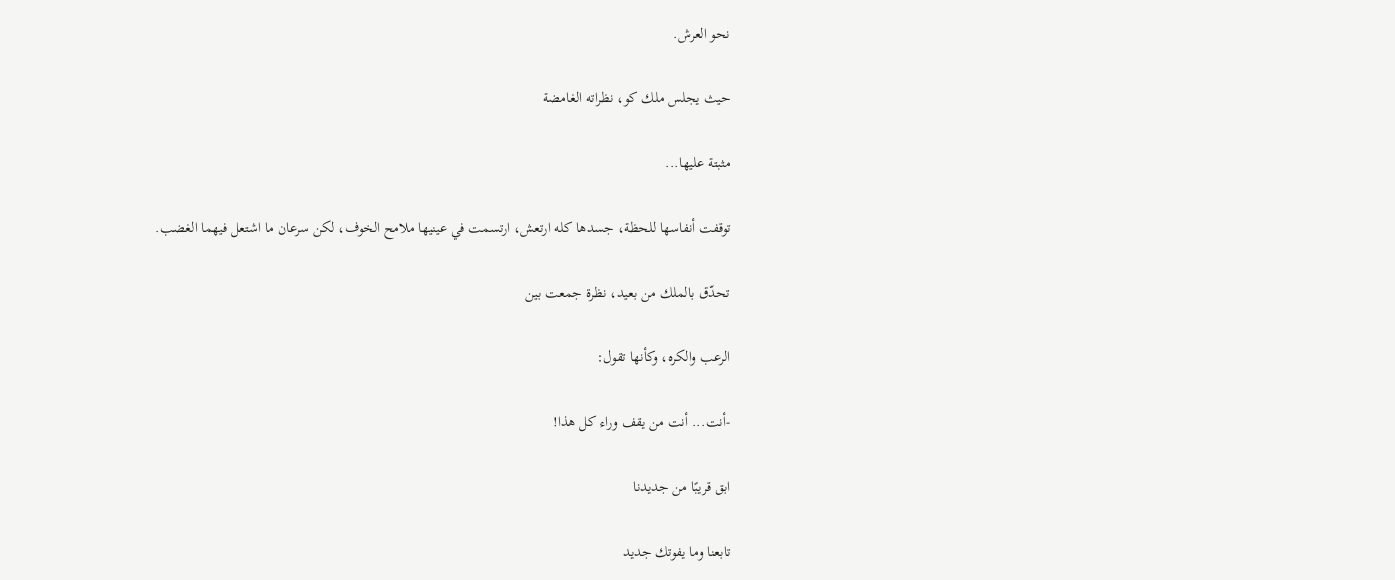نحو العرش.

حيث يجلس ملك كو، نظراته الغامضة

مثبتة عليها...

توقفت أنفاسها للحظة، جسدها كله ارتعش، ارتسمت في عينيها ملامح الخوف، لكن سرعان ما اشتعل فيهما الغضب.

تحدّق بالملك من بعيد، نظرة جمعت بين

الرعب والكره، وكأنها تقول:

-أنت... أنت من يقف وراء كل هذا!

ابق قريبًا من جديدنا

تابعنا وما يفوتك جديد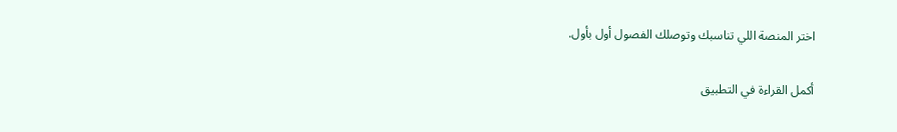اختر المنصة اللي تناسبك وتوصلك الفصول أول بأول.

أكمل القراءة في التطبيق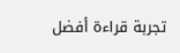تجربة قراءة أفضل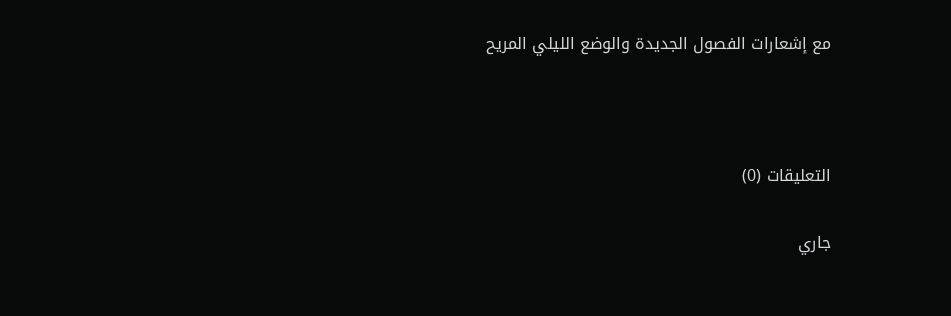مع إشعارات الفصول الجديدة والوضع الليلي المريح



التعليقات (0)

جاري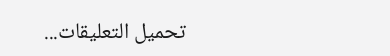تحميل التعليقات...